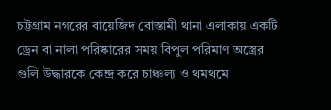চট্টগ্রাম নগরের বায়েজিদ বোস্তামী থানা এলাকায় একটি ড্রেন বা নালা পরিষ্কারের সময় বিপুল পরিমাণ অস্ত্রের গুলি উদ্ধারকে কেন্দ্র করে চাঞ্চল্য ও থমথমে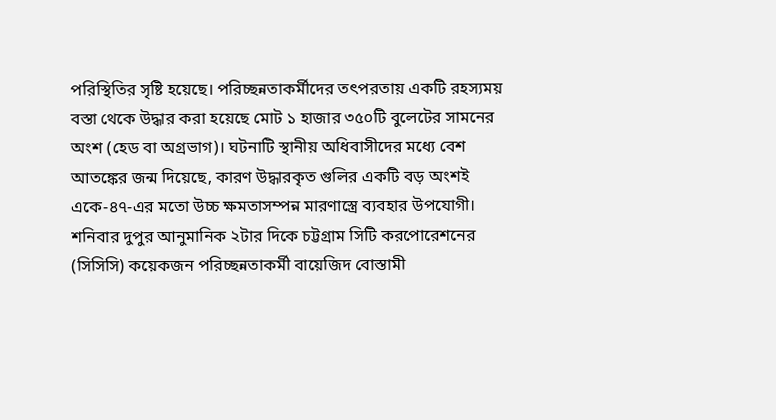পরিস্থিতির সৃষ্টি হয়েছে। পরিচ্ছন্নতাকর্মীদের তৎপরতায় একটি রহস্যময় বস্তা থেকে উদ্ধার করা হয়েছে মোট ১ হাজার ৩৫০টি বুলেটের সামনের অংশ (হেড বা অগ্রভাগ)। ঘটনাটি স্থানীয় অধিবাসীদের মধ্যে বেশ আতঙ্কের জন্ম দিয়েছে, কারণ উদ্ধারকৃত গুলির একটি বড় অংশই একে-৪৭-এর মতো উচ্চ ক্ষমতাসম্পন্ন মারণাস্ত্রে ব্যবহার উপযোগী।
শনিবার দুপুর আনুমানিক ২টার দিকে চট্টগ্রাম সিটি করপোরেশনের (সিসিসি) কয়েকজন পরিচ্ছন্নতাকর্মী বায়েজিদ বোস্তামী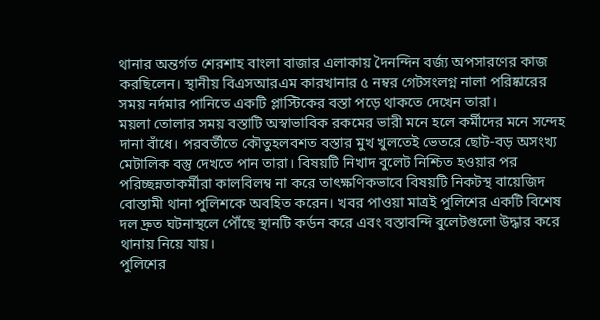থানার অন্তর্গত শেরশাহ বাংলা বাজার এলাকায় দৈনন্দিন বর্জ্য অপসারণের কাজ করছিলেন। স্থানীয় বিএসআরএম কারখানার ৫ নম্বর গেটসংলগ্ন নালা পরিষ্কারের সময় নর্দমার পানিতে একটি প্লাস্টিকের বস্তা পড়ে থাকতে দেখেন তারা।
ময়লা তোলার সময় বস্তাটি অস্বাভাবিক রকমের ভারী মনে হলে কর্মীদের মনে সন্দেহ দানা বাঁধে। পরবর্তীতে কৌতুহলবশত বস্তার মুখ খুলতেই ভেতরে ছোট-বড় অসংখ্য মেটালিক বস্তু দেখতে পান তারা। বিষয়টি নিখাদ বুলেট নিশ্চিত হওয়ার পর পরিচ্ছন্নতাকর্মীরা কালবিলম্ব না করে তাৎক্ষণিকভাবে বিষয়টি নিকটস্থ বায়েজিদ বোস্তামী থানা পুলিশকে অবহিত করেন। খবর পাওয়া মাত্রই পুলিশের একটি বিশেষ দল দ্রুত ঘটনাস্থলে পৌঁছে স্থানটি কর্ডন করে এবং বস্তাবন্দি বুলেটগুলো উদ্ধার করে থানায় নিয়ে যায়।
পুলিশের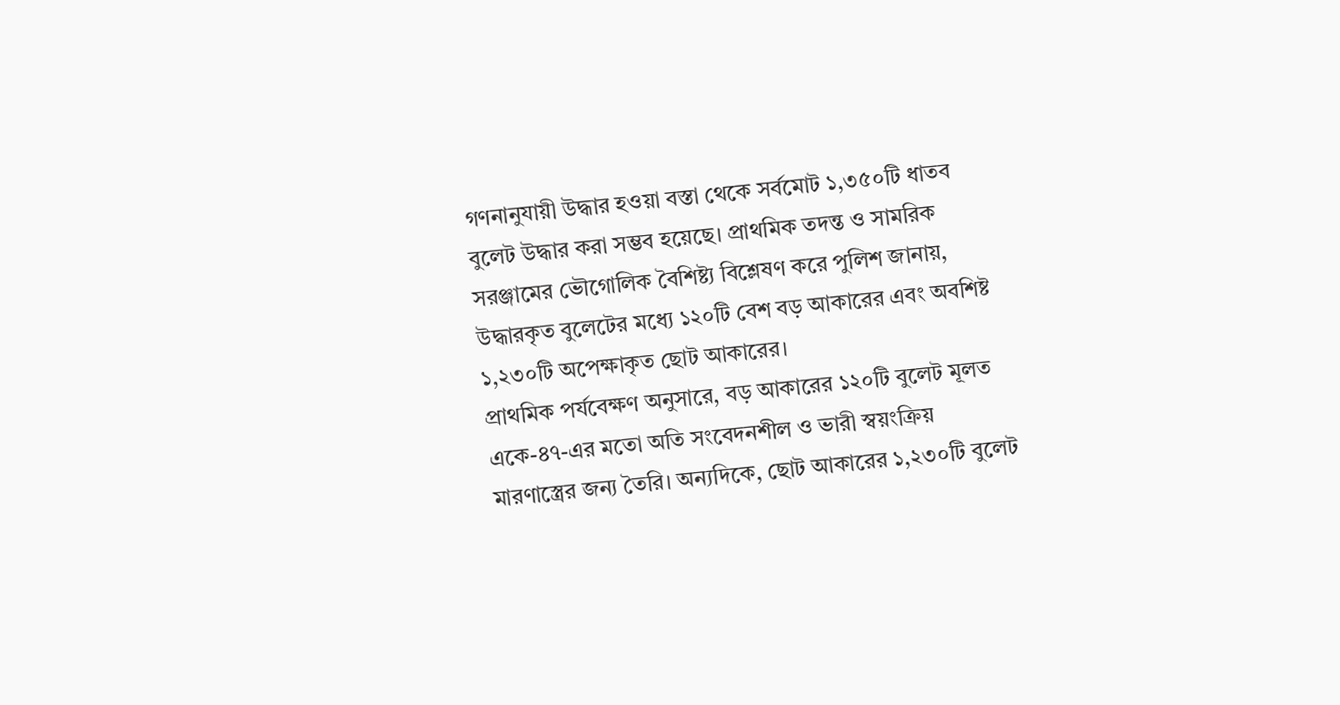গণনানুযায়ী উদ্ধার হওয়া বস্তা থেকে সর্বমোট ১,৩৫০টি ধাতব বুলেট উদ্ধার করা সম্ভব হয়েছে। প্রাথমিক তদন্ত ও সামরিক সরঞ্জামের ভৌগোলিক বৈশিষ্ট্য বিশ্লেষণ করে পুলিশ জানায়, উদ্ধারকৃত বুলেটের মধ্যে ১২০টি বেশ বড় আকারের এবং অবশিষ্ট ১,২৩০টি অপেক্ষাকৃত ছোট আকারের।
প্রাথমিক পর্যবেক্ষণ অনুসারে, বড় আকারের ১২০টি বুলেট মূলত একে-৪৭-এর মতো অতি সংবেদনশীল ও ভারী স্বয়ংক্রিয় মারণাস্ত্রের জন্য তৈরি। অন্যদিকে, ছোট আকারের ১,২৩০টি বুলেট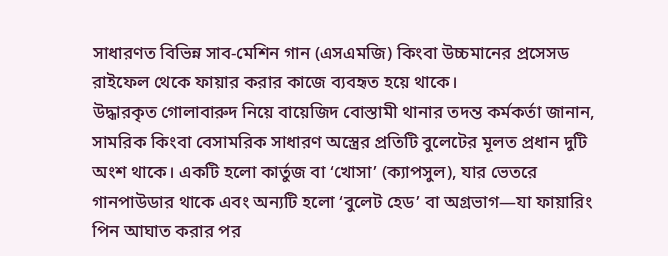সাধারণত বিভিন্ন সাব-মেশিন গান (এসএমজি) কিংবা উচ্চমানের প্রসেসড রাইফেল থেকে ফায়ার করার কাজে ব্যবহৃত হয়ে থাকে।
উদ্ধারকৃত গোলাবারুদ নিয়ে বায়েজিদ বোস্তামী থানার তদন্ত কর্মকর্তা জানান, সামরিক কিংবা বেসামরিক সাধারণ অস্ত্রের প্রতিটি বুলেটের মূলত প্রধান দুটি অংশ থাকে। একটি হলো কার্তুজ বা ‘খোসা’ (ক্যাপসুল), যার ভেতরে গানপাউডার থাকে এবং অন্যটি হলো ‘বুলেট হেড’ বা অগ্রভাগ—যা ফায়ারিং পিন আঘাত করার পর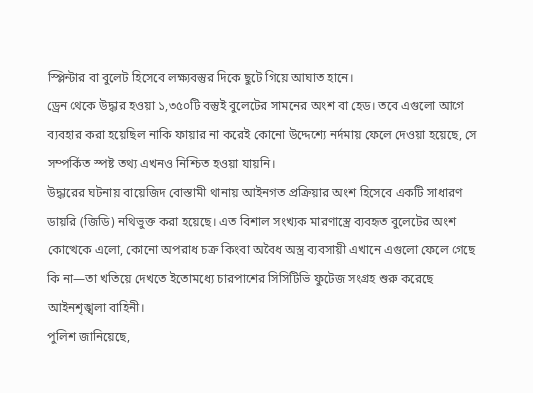স্প্লিন্টার বা বুলেট হিসেবে লক্ষ্যবস্তুর দিকে ছুটে গিয়ে আঘাত হানে।
ড্রেন থেকে উদ্ধার হওয়া ১,৩৫০টি বস্তুই বুলেটের সামনের অংশ বা হেড। তবে এগুলো আগে ব্যবহার করা হয়েছিল নাকি ফায়ার না করেই কোনো উদ্দেশ্যে নর্দমায় ফেলে দেওয়া হয়েছে, সে সম্পর্কিত স্পষ্ট তথ্য এখনও নিশ্চিত হওয়া যায়নি।
উদ্ধারের ঘটনায় বায়েজিদ বোস্তামী থানায় আইনগত প্রক্রিয়ার অংশ হিসেবে একটি সাধারণ ডায়রি (জিডি) নথিভুক্ত করা হয়েছে। এত বিশাল সংখ্যক মারণাস্ত্রে ব্যবহৃত বুলেটের অংশ কোত্থেকে এলো, কোনো অপরাধ চক্র কিংবা অবৈধ অস্ত্র ব্যবসায়ী এখানে এগুলো ফেলে গেছে কি না—তা খতিয়ে দেখতে ইতোমধ্যে চারপাশের সিসিটিভি ফুটেজ সংগ্রহ শুরু করেছে আইনশৃঙ্খলা বাহিনী।
পুলিশ জানিয়েছে,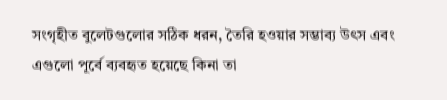সংগৃহীত বুলেটগুলোর সঠিক ধরন, তৈরি হওয়ার সম্ভাব্য উৎস এবং এগুলো পূর্বে ব্যবহৃত হয়েছে কিনা তা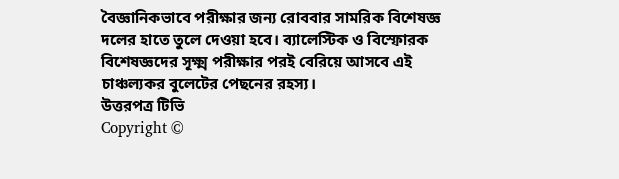বৈজ্ঞানিকভাবে পরীক্ষার জন্য রোববার সামরিক বিশেষজ্ঞ দলের হাতে তুলে দেওয়া হবে। ব্যালেস্টিক ও বিস্ফোরক বিশেষজ্ঞদের সূক্ষ্ম পরীক্ষার পরই বেরিয়ে আসবে এই চাঞ্চল্যকর বুলেটের পেছনের রহস্য।
উত্তরপত্র টিভি
Copyright ©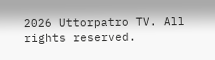2026 Uttorpatro TV. All rights reserved.